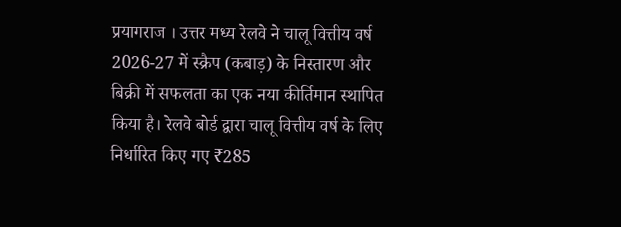प्रयागराज । उत्तर मध्य रेलवे ने चालू वित्तीय वर्ष 2026-27 में स्क्रैप (कबाड़) के निस्तारण और बिक्री में सफलता का एक नया कीर्तिमान स्थापित किया है। रेलवे बोर्ड द्वारा चालू वित्तीय वर्ष के लिए निर्धारित किए गए ₹285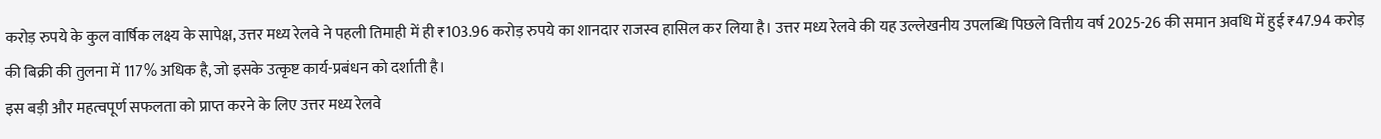करोड़ रुपये के कुल वार्षिक लक्ष्य के सापेक्ष, उत्तर मध्य रेलवे ने पहली तिमाही में ही ₹103.96 करोड़ रुपये का शानदार राजस्व हासिल कर लिया है। उत्तर मध्य रेलवे की यह उल्लेखनीय उपलब्धि पिछले वित्तीय वर्ष 2025-26 की समान अवधि में हुई ₹47.94 करोड़ की बिक्री की तुलना में 117% अधिक है, जो इसके उत्कृष्ट कार्य-प्रबंधन को दर्शाती है।
इस बड़ी और महत्वपूर्ण सफलता को प्राप्त करने के लिए उत्तर मध्य रेलवे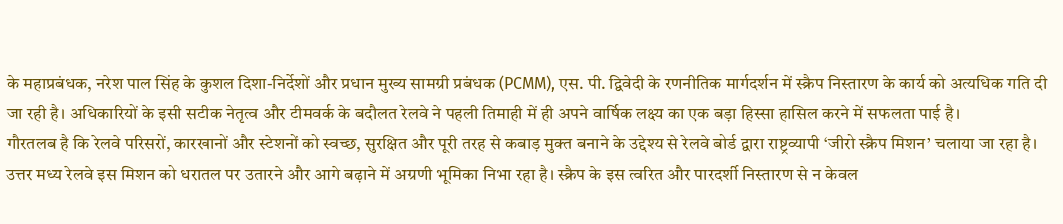के महाप्रबंधक, नरेश पाल सिंह के कुशल दिशा-निर्देशों और प्रधान मुख्य सामग्री प्रबंधक (PCMM), एस. पी. द्विवेदी के रणनीतिक मार्गदर्शन में स्क्रैप निस्तारण के कार्य को अत्यधिक गति दी जा रही है। अधिकारियों के इसी सटीक नेतृत्व और टीमवर्क के बदौलत रेलवे ने पहली तिमाही में ही अपने वार्षिक लक्ष्य का एक बड़ा हिस्सा हासिल करने में सफलता पाई है।
गौरतलब है कि रेलवे परिसरों, कारखानों और स्टेशनों को स्वच्छ, सुरक्षित और पूरी तरह से कबाड़ मुक्त बनाने के उद्देश्य से रेलवे बोर्ड द्वारा राष्ट्रव्यापी ‘जीरो स्क्रैप मिशन’ चलाया जा रहा है। उत्तर मध्य रेलवे इस मिशन को धरातल पर उतारने और आगे बढ़ाने में अग्रणी भूमिका निभा रहा है। स्क्रैप के इस त्वरित और पारदर्शी निस्तारण से न केवल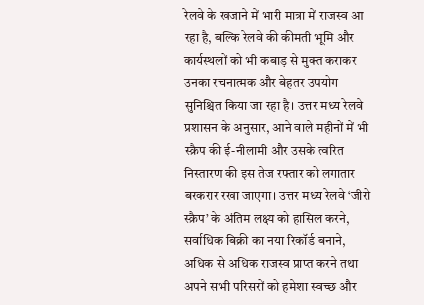रेलवे के खजाने में भारी मात्रा में राजस्व आ रहा है, बल्कि रेलवे की कीमती भूमि और कार्यस्थलों को भी कबाड़ से मुक्त कराकर उनका रचनात्मक और बेहतर उपयोग सुनिश्चित किया जा रहा है। उत्तर मध्य रेलवे प्रशासन के अनुसार, आने वाले महीनों में भी स्क्रैप की ई-नीलामी और उसके त्वरित निस्तारण की इस तेज रफ्तार को लगातार बरकरार रखा जाएगा। उत्तर मध्य रेलवे ‘जीरो स्क्रैप’ के अंतिम लक्ष्य को हासिल करने, सर्वाधिक बिक्री का नया रिकॉर्ड बनाने, अधिक से अधिक राजस्व प्राप्त करने तथा अपने सभी परिसरों को हमेशा स्वच्छ और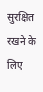सुरक्षित रखने के लिए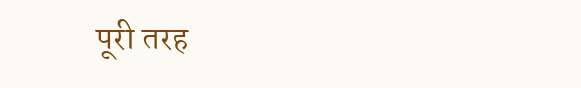पूरी तरह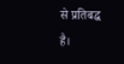से प्रतिबद्ध है।